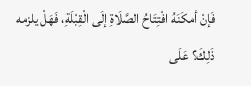فَإنْ أمكَنَهُ افْتِتَاحُ الصَّلَاةِ إلَى الْقِبْلَةِ، فَهَلْ يلزمه ذَلِكَ؟ عَلَى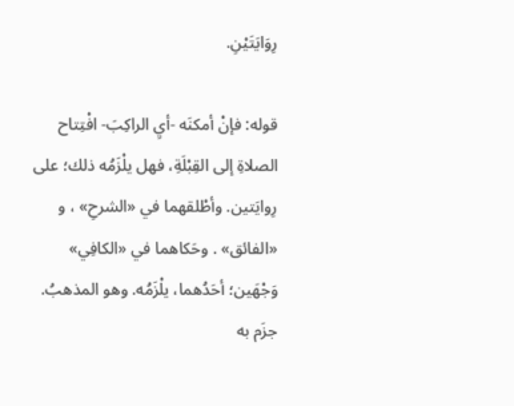رِوَايَتَيْنِ.

قوله: فإنْ أمكنَه -أيِ الراكِبَ- افْتِتاح الصلاةِ إلى القِبْلَةِ، فهل يلْزَمُه ذلك؛ على رِوايَتين. وأطْلقهما في «الشرحِ» ، و «الفائق» . وحَكاهما في «الكافِي» وَجْهَين؛ أحَدُهما، يلْزَمُه. وهو المذهبُ. جزَم به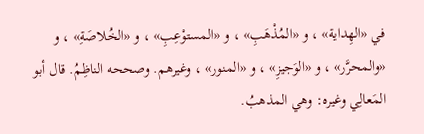في «الهِداية» ، و «المُذْهَبِ» ، و «المستوْعِبِ» ، و «الخُلاصَةِ» ، و «والمحرَّر» ، و «الوَجيزِ» ، و «المنور» ، وغيرهم. وصححه الناظِمُ. قال أبو المَعالِي وغيره: وهي المذهبُ.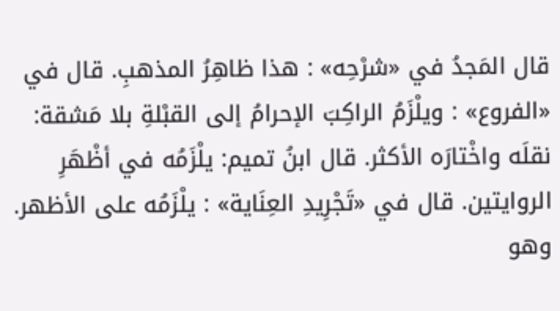قال المَجدُ في «شرْحِه» : هذا ظاهِرُ المذهبِ. قال في «الفروع» : ويلْزَمُ الراكِبَ الإحرامُ إلى القبْلةِ بلا مَشقة: نقلَه واخْتارَه الأكثر. قال ابنُ تميم: يلْزَمُه في أظْهَرِ الروايتين. قال في «تَجْرِيدِ العِنَاية» : يلْزَمُه على الأظهر. وهو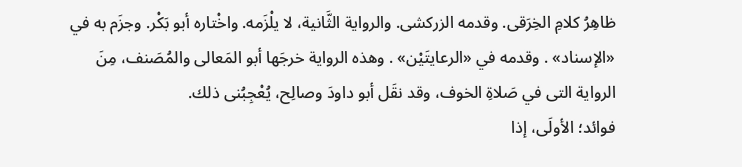ظاهِرُ كلامِ الخِرَقى. وقدمه الزركشى. والرواية الثَّانية، لا يلْزَمه. واخْتاره أبو بَكْر. وجزَم به في «الإسناد» . وقدمه في «الرعايتَيْن» . وهذه الرواية خرجَها أبو المَعالى والمُصَنف، مِنَ الرواية التى في صَلاةِ الخوف، وقد نقَل أبو داودَ وصالِح، يُعْجِبُنى ذلك.
فوائد؛ الأولَى، إذا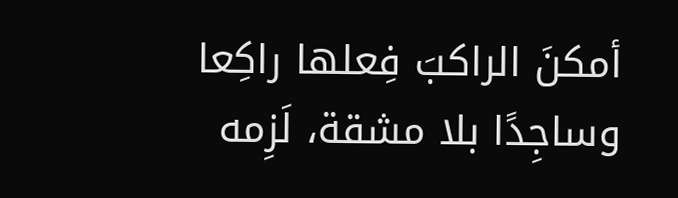أمكنَ الراكبَ فِعلها راكِعا وساجِدًا بلا مشقة، لَزِمه